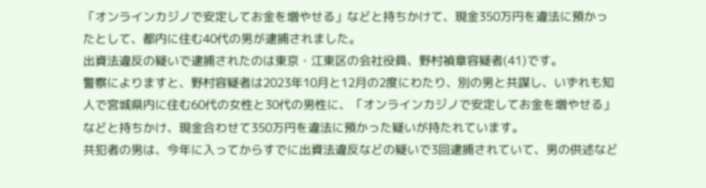「オンラインカジノで安定してお金を増やせる」などと持ちかけて、現金350万円を違法に預かったとして、都内に住む40代の男が逮捕されました。
出資法違反の疑いで逮捕されたのは東京・江東区の会社役員、野村禎章容疑者(41)です。
警察によりますと、野村容疑者は2023年10月と12月の2度にわたり、別の男と共謀し、いずれも知人で宮城県内に住む60代の女性と30代の男性に、「オンラインカジノで安定してお金を増やせる」などと持ちかけ、現金合わせて350万円を違法に預かった疑いが持たれています。
共犯者の男は、今年に入ってからすでに出資法違反などの疑いで3回逮捕されていて、男の供述など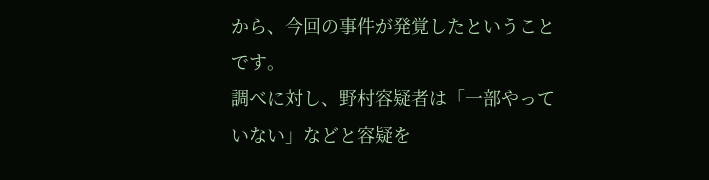から、今回の事件が発覚したということです。
調べに対し、野村容疑者は「一部やっていない」などと容疑を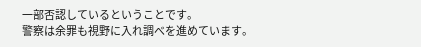一部否認しているということです。
警察は余罪も視野に入れ調べを進めています。